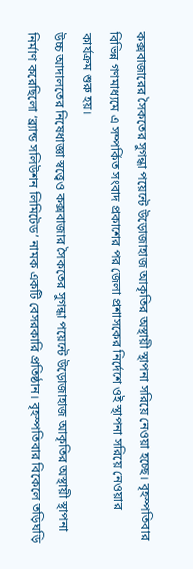কক্সবাজারের সৈকতের সুগন্ধা পয়েন্টে উড়োজাহাজ আকৃতির অস্থায়ী স্থাপনা সরিয়ে নেওয়া হচ্ছে। বৃহস্পতিবার বিভিন্ন গণমাধ্যমে এ সম্পর্কিত সংবাদ প্রকাশের পর জেলা প্রশাসকের নির্দেশে ওই স্থাপনা সরিয়ে নেওয়ার কার্যক্রম শুরু হয়।
উচ্চ আদালতের নিষেধাজ্ঞা স্বত্ত্বেও কক্সবাজার সৈকতের সুগন্ধা পয়েন্টে উড়োজাহাজ আকৃতির অস্থায়ী স্থাপনা নির্মাণ করেছিলো ‘ব্র্যান্ড সলিউশন লিমিটেড’ নামক একটি বেসরকারি প্রতিষ্ঠান। বৃহস্পতিবার বিকেলে তড়িঘড়ি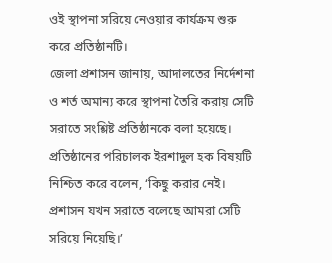ওই স্থাপনা সরিয়ে নেওয়ার কার্যক্রম শুরু করে প্রতিষ্ঠানটি।
জেলা প্রশাসন জানায়, আদালতের নির্দেশনা ও শর্ত অমান্য করে স্থাপনা তৈরি করায় সেটি সরাতে সংশ্লিষ্ট প্রতিষ্ঠানকে বলা হয়েছে।
প্রতিষ্ঠানের পরিচালক ইরশাদুল হক বিষয়টি নিশ্চিত করে বলেন, ‘কিছু করার নেই। প্রশাসন যখন সরাতে বলেছে আমরা সেটি সরিয়ে নিয়েছি।’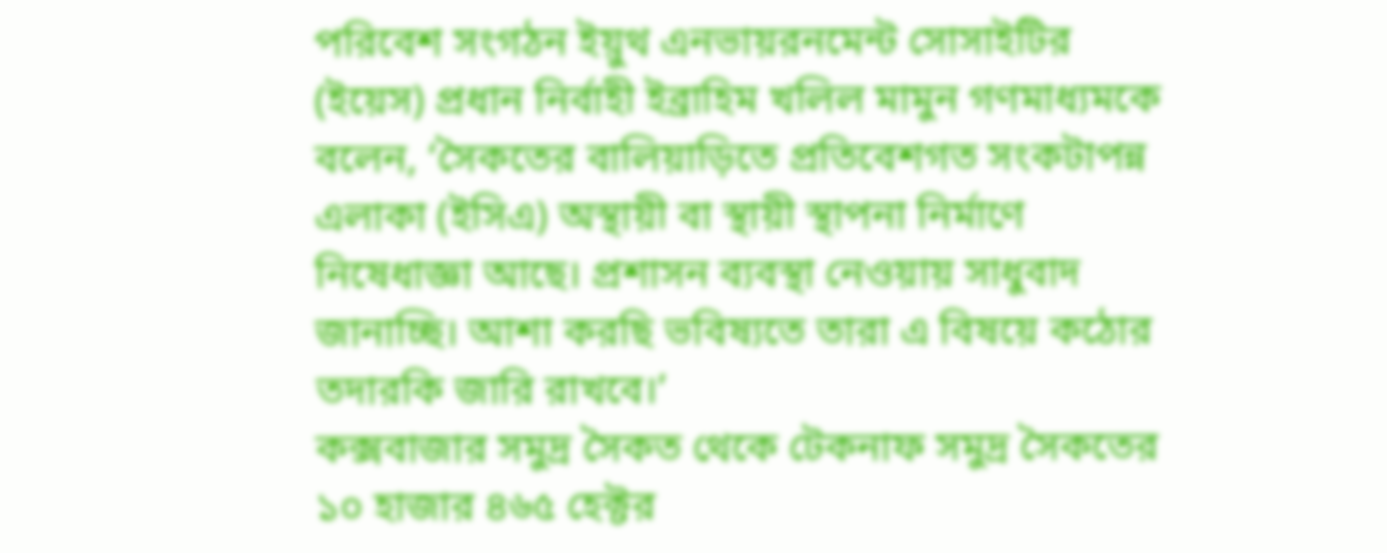পরিবেশ সংগঠন ইয়ুথ এনভায়রনমেন্ট সোসাইটির (ইয়েস) প্রধান নির্বাহী ইব্রাহিম খলিল মামুন গণমাধ্যমকে বলেন, ‘সৈকতের বালিয়াড়িতে প্রতিবেশগত সংকটাপন্ন এলাকা (ইসিএ) অস্থায়ী বা স্থায়ী স্থাপনা নির্মাণে নিষেধাজ্ঞা আছে। প্রশাসন ব্যবস্থা নেওয়ায় সাধুবাদ জানাচ্ছি। আশা করছি ভবিষ্যতে তারা এ বিষয়ে কঠোর তদারকি জারি রাখবে।’
কক্সবাজার সমুদ্র সৈকত থেকে টেকনাফ সমুদ্র সৈকতের ১০ হাজার ৪৬৫ হেক্টর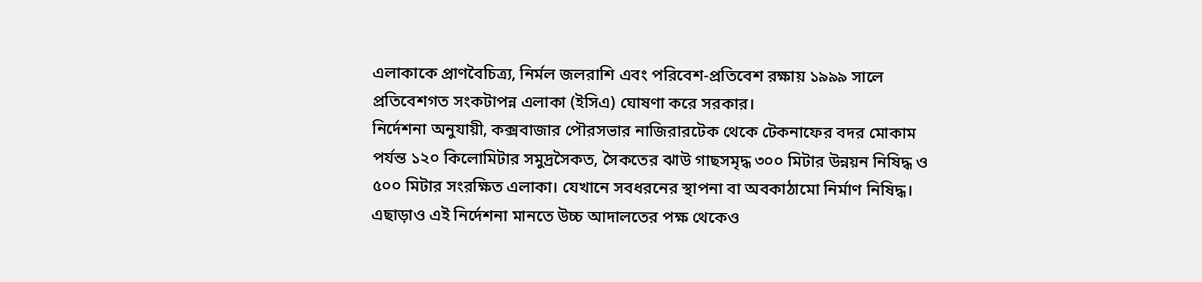এলাকাকে প্রাণবৈচিত্র্য, নির্মল জলরাশি এবং পরিবেশ-প্রতিবেশ রক্ষায় ১৯৯৯ সালে প্রতিবেশগত সংকটাপন্ন এলাকা (ইসিএ) ঘোষণা করে সরকার।
নির্দেশনা অনুযায়ী, কক্সবাজার পৌরসভার নাজিরারটেক থেকে টেকনাফের বদর মোকাম পর্যন্ত ১২০ কিলোমিটার সমুদ্রসৈকত, সৈকতের ঝাউ গাছসমৃদ্ধ ৩০০ মিটার উন্নয়ন নিষিদ্ধ ও ৫০০ মিটার সংরক্ষিত এলাকা। যেখানে সবধরনের স্থাপনা বা অবকাঠামো নির্মাণ নিষিদ্ধ।
এছাড়াও এই নির্দেশনা মানতে উচ্চ আদালতের পক্ষ থেকেও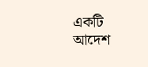একটি আদেশ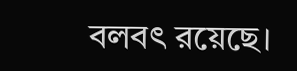বলবৎ রয়েছে।